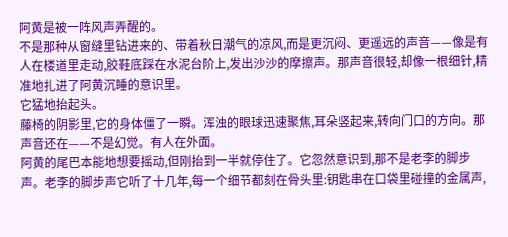阿黄是被一阵风声弄醒的。
不是那种从窗缝里钻进来的、带着秋日潮气的凉风,而是更沉闷、更遥远的声音——像是有人在楼道里走动,胶鞋底踩在水泥台阶上,发出沙沙的摩擦声。那声音很轻,却像一根细针,精准地扎进了阿黄沉睡的意识里。
它猛地抬起头。
藤椅的阴影里,它的身体僵了一瞬。浑浊的眼球迅速聚焦,耳朵竖起来,转向门口的方向。那声音还在——不是幻觉。有人在外面。
阿黄的尾巴本能地想要摇动,但刚抬到一半就停住了。它忽然意识到,那不是老李的脚步声。老李的脚步声它听了十几年,每一个细节都刻在骨头里:钥匙串在口袋里碰撞的金属声,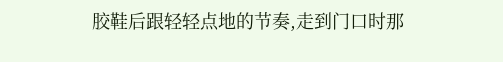胶鞋后跟轻轻点地的节奏,走到门口时那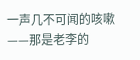一声几不可闻的咳嗽——那是老李的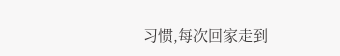习惯,每次回家走到